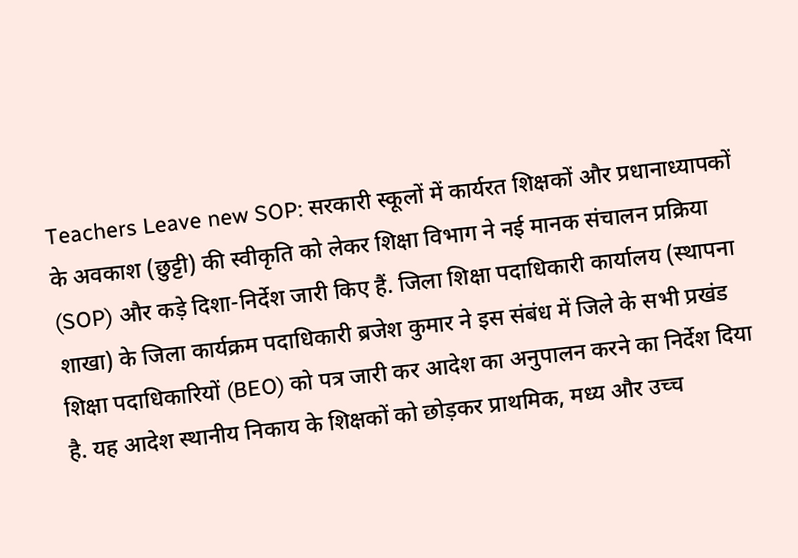Teachers Leave new SOP: सरकारी स्कूलों में कार्यरत शिक्षकों और प्रधानाध्यापकों के अवकाश (छुट्टी) की स्वीकृति को लेकर शिक्षा विभाग ने नई मानक संचालन प्रक्रिया (SOP) और कड़े दिशा-निर्देश जारी किए हैं. जिला शिक्षा पदाधिकारी कार्यालय (स्थापना शाखा) के जिला कार्यक्रम पदाधिकारी ब्रजेश कुमार ने इस संबंध में जिले के सभी प्रखंड शिक्षा पदाधिकारियों (BEO) को पत्र जारी कर आदेश का अनुपालन करने का निर्देश दिया है. यह आदेश स्थानीय निकाय के शिक्षकों को छोड़कर प्राथमिक, मध्य और उच्च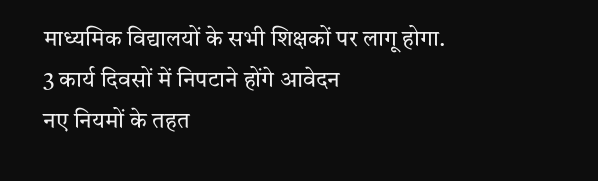माध्यमिक विद्यालयों के सभी शिक्षकों पर लागू होगा.
3 कार्य दिवसों में निपटाने होंगे आवेदन
नए नियमों के तहत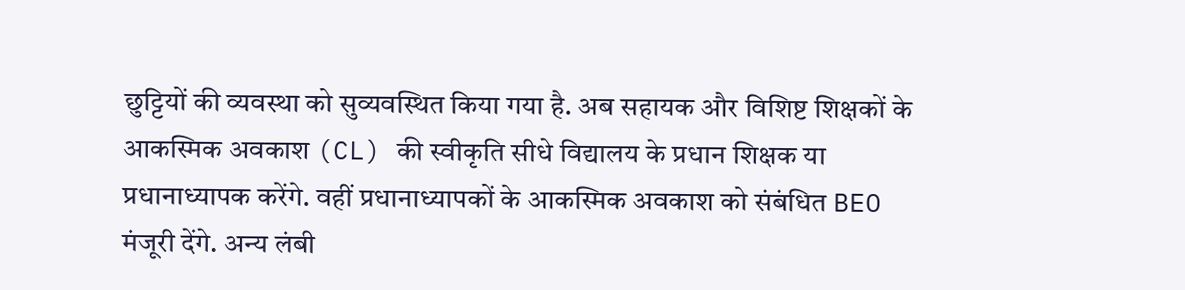छुट्टियों की व्यवस्था को सुव्यवस्थित किया गया है. अब सहायक और विशिष्ट शिक्षकों के आकस्मिक अवकाश (CL) की स्वीकृति सीधे विद्यालय के प्रधान शिक्षक या प्रधानाध्यापक करेंगे. वहीं प्रधानाध्यापकों के आकस्मिक अवकाश को संबंधित BEO मंजूरी देंगे. अन्य लंबी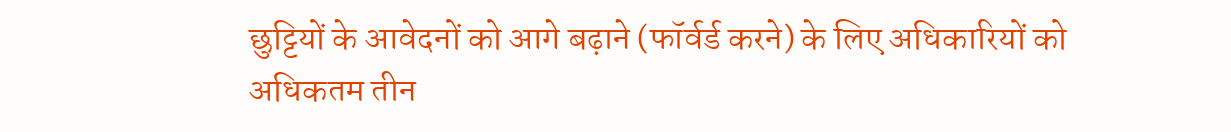छुट्टियों के आवेदनों को आगे बढ़ाने (फॉर्वर्ड करने) के लिए अधिकारियों को अधिकतम तीन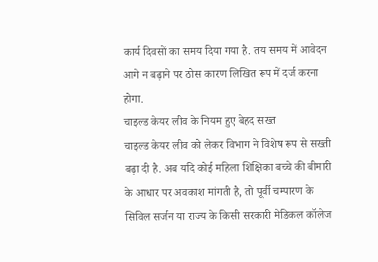कार्य दिवसों का समय दिया गया है. तय समय में आवेदन आगे न बढ़ाने पर ठोस कारण लिखित रूप में दर्ज करना होगा.
चाइल्ड केयर लीव के नियम हुए बेहद सख्त
चाइल्ड केयर लीव को लेकर विभाग ने विशेष रूप से सख्ती बढ़ा दी है. अब यदि कोई महिला शिक्षिका बच्चे की बीमारी के आधार पर अवकाश मांगती है, तो पूर्वी चम्पारण के सिविल सर्जन या राज्य के किसी सरकारी मेडिकल कॉलेज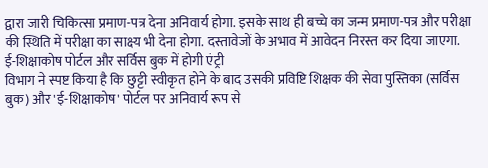द्वारा जारी चिकित्सा प्रमाण-पत्र देना अनिवार्य होगा. इसके साथ ही बच्चे का जन्म प्रमाण-पत्र और परीक्षा की स्थिति में परीक्षा का साक्ष्य भी देना होगा. दस्तावेजों के अभाव में आवेदन निरस्त कर दिया जाएगा.
ई-शिक्षाकोष पोर्टल और सर्विस बुक में होगी एंट्री
विभाग ने स्पष्ट किया है कि छुट्टी स्वीकृत होने के बाद उसकी प्रविष्टि शिक्षक की सेवा पुस्तिका (सर्विस बुक) और 'ई-शिक्षाकोष' पोर्टल पर अनिवार्य रूप से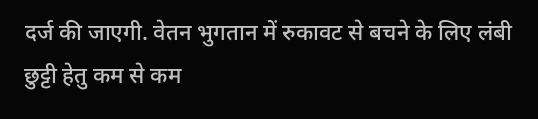दर्ज की जाएगी. वेतन भुगतान में रुकावट से बचने के लिए लंबी छुट्टी हेतु कम से कम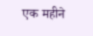एक महीने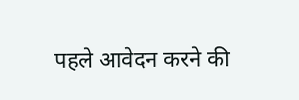पहले आवेदन करने की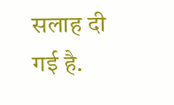सलाह दी गई है.